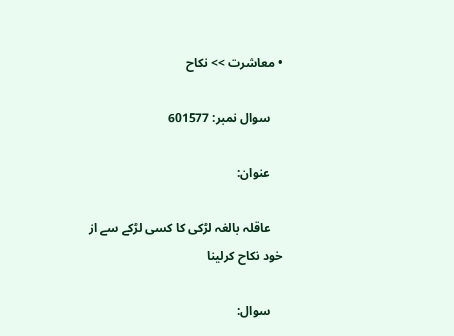• معاشرت >> نکاح

    سوال نمبر: 601577

    عنوان:

    عاقلہ بالغہ لڑکی کا کسی لڑکے سے از خود نکاح کرلینا

    سوال: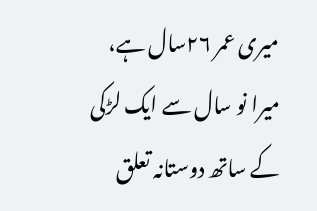میری عمر ۲۶سال ہے، میرا نو سال سے ایک لڑکی کے ساتھ دوستانہ تعلق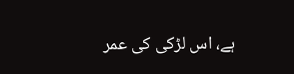ہے، اس لڑکی کی عمر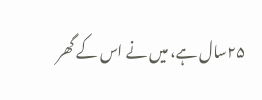۲۵سال ہے، میں نے اس کے گھر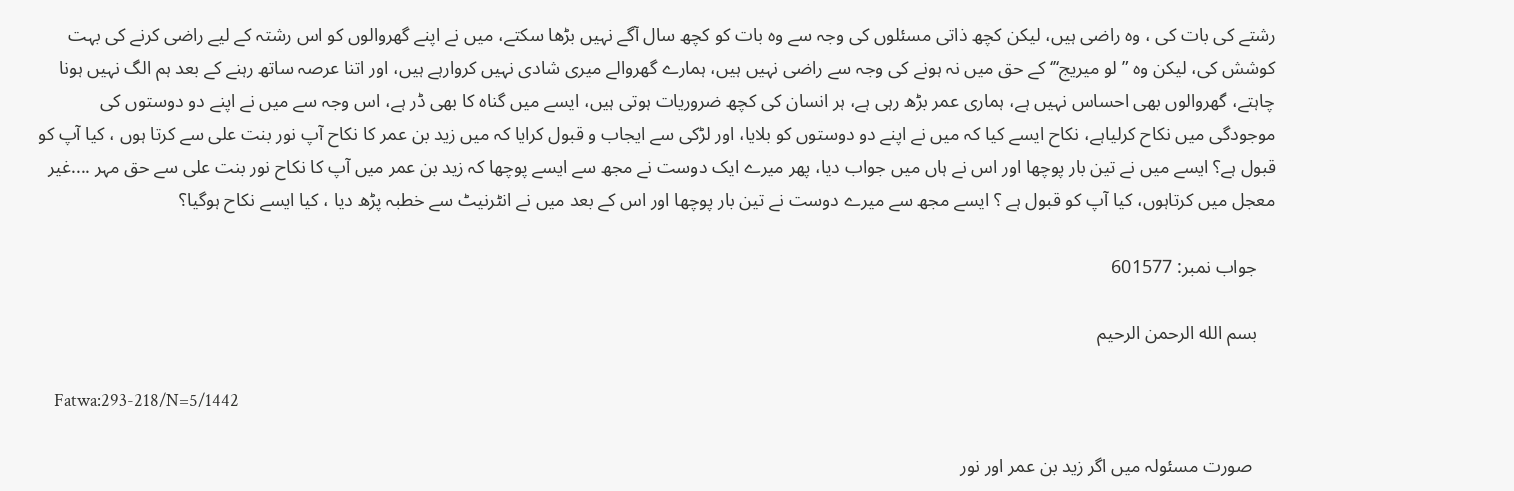رشتے کی بات کی ، وہ راضی ہیں، لیکن کچھ ذاتی مسئلوں کی وجہ سے وہ بات کو کچھ سال آگے نہیں بڑھا سکتے، میں نے اپنے گھروالوں کو اس رشتہ کے لیے راضی کرنے کی بہت کوشش کی، لیکن وہ ”لو میریج‘’‘ کے حق میں نہ ہونے کی وجہ سے راضی نہیں ہیں، ہمارے گھروالے میری شادی نہیں کروارہے ہیں، اور اتنا عرصہ ساتھ رہنے کے بعد ہم الگ نہیں ہونا چاہتے، گھروالوں بھی احساس نہیں ہے، ہماری عمر بڑھ رہی ہے، ہر انسان کی کچھ ضروریات ہوتی ہیں، ایسے میں گناہ کا بھی ڈر ہے، اس وجہ سے میں نے اپنے دو دوستوں کی موجودگی میں نکاح کرلیاہے، نکاح ایسے کیا کہ میں نے اپنے دو دوستوں کو بلایا، اور لڑکی سے ایجاب و قبول کرایا کہ میں زید بن عمر کا نکاح آپ نور بنت علی سے کرتا ہوں ، کیا آپ کو قبول ہے؟ ایسے میں نے تین بار پوچھا اور اس نے ہاں میں جواب دیا، پھر میرے ایک دوست نے مجھ سے ایسے پوچھا کہ زید بن عمر میں آپ کا نکاح نور بنت علی سے حق مہر ....غیر معجل میں کرتاہوں، کیا آپ کو قبول ہے ؟ ایسے مجھ سے میرے دوست نے تین بار پوچھا اور اس کے بعد میں نے انٹرنیٹ سے خطبہ پڑھ دیا ، کیا ایسے نکاح ہوگیا؟

    جواب نمبر: 601577

    بسم الله الرحمن الرحيم

    Fatwa:293-218/N=5/1442

     صورت مسئولہ میں اگر زید بن عمر اور نور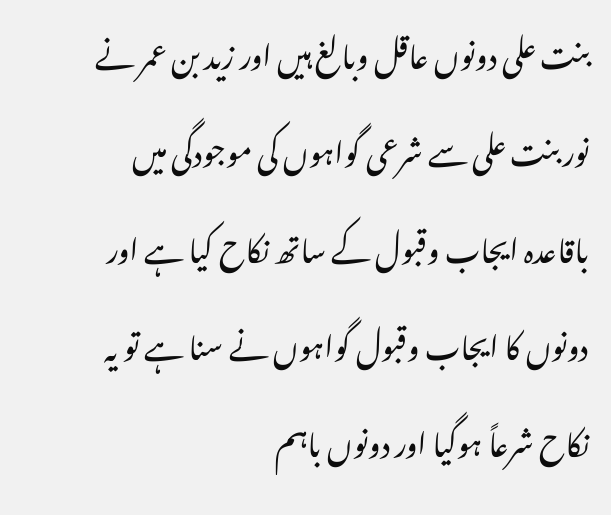بنت علی دونوں عاقل وبالغ ہیں اور زید بن عمر نے نور بنت علی سے شرعی گواہوں کی موجودگی میں باقاعدہ ایجاب وقبول کے ساتھ نکاح کیا ہے اور دونوں کا ایجاب وقبول گواہوں نے سنا ہے تو یہ نکاح شرعاً ہوگیا اور دونوں باہم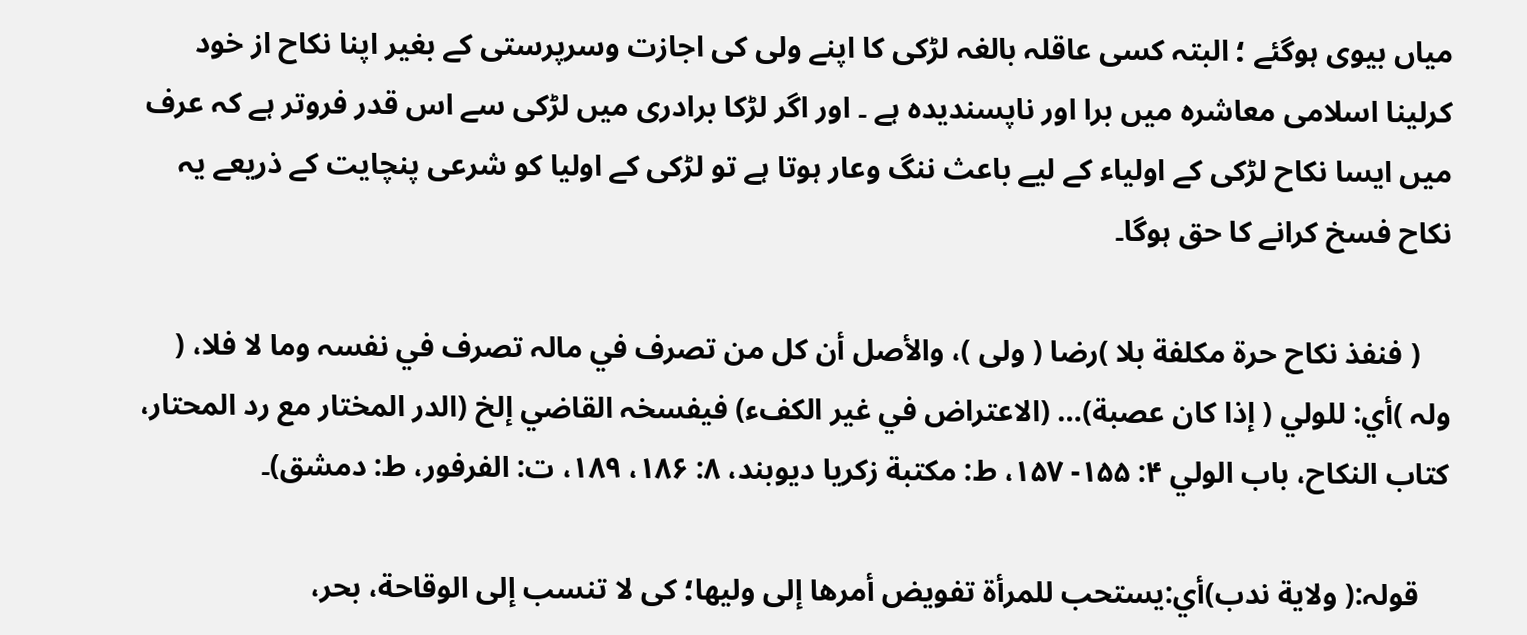میاں بیوی ہوگئے ؛ البتہ کسی عاقلہ بالغہ لڑکی کا اپنے ولی کی اجازت وسرپرستی کے بغیر اپنا نکاح از خود کرلینا اسلامی معاشرہ میں برا اور ناپسندیدہ ہے ۔ اور اگر لڑکا برادری میں لڑکی سے اس قدر فروتر ہے کہ عرف میں ایسا نکاح لڑکی کے اولیاء کے لیے باعث ننگ وعار ہوتا ہے تو لڑکی کے اولیا کو شرعی پنچایت کے ذریعے یہ نکاح فسخ کرانے کا حق ہوگا۔

    ( فنفذ نکاح حرة مکلفة بلا )رضا ( ولی )، والأصل أن کل من تصرف في مالہ تصرف في نفسہ وما لا فلا، ( ولہ )أي: للولي ( إذا کان عصبة)… (الاعتراض في غیر الکفء) فیفسخہ القاضي إلخ (الدر المختار مع رد المحتار، کتاب النکاح، باب الولي ۴: ۱۵۵- ۱۵۷، ط: مکتبة زکریا دیوبند، ۸: ۱۸۶، ۱۸۹، ت: الفرفور، ط: دمشق)۔

    قولہ:( ولایة ندب)أي:یستحب للمرأة تفویض أمرھا إلی ولیھا؛ کی لا تنسب إلی الوقاحة، بحر،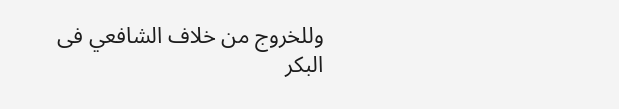وللخروج من خلاف الشافعي فی البکر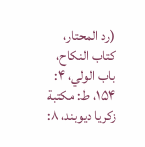(رد المحتار، کتاب النکاح، باب الولي، ۴: ۱۵۴، ط: مکتبة زکریا دیوبند، ۸: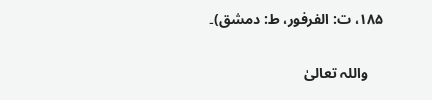۱۸۵، ت: الفرفور، ط: دمشق)۔


    واللہ تعالیٰ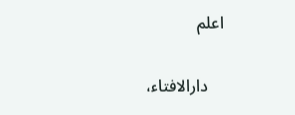اعلم


    دارالافتاء،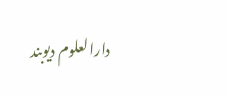دارالعلوم دیوبند